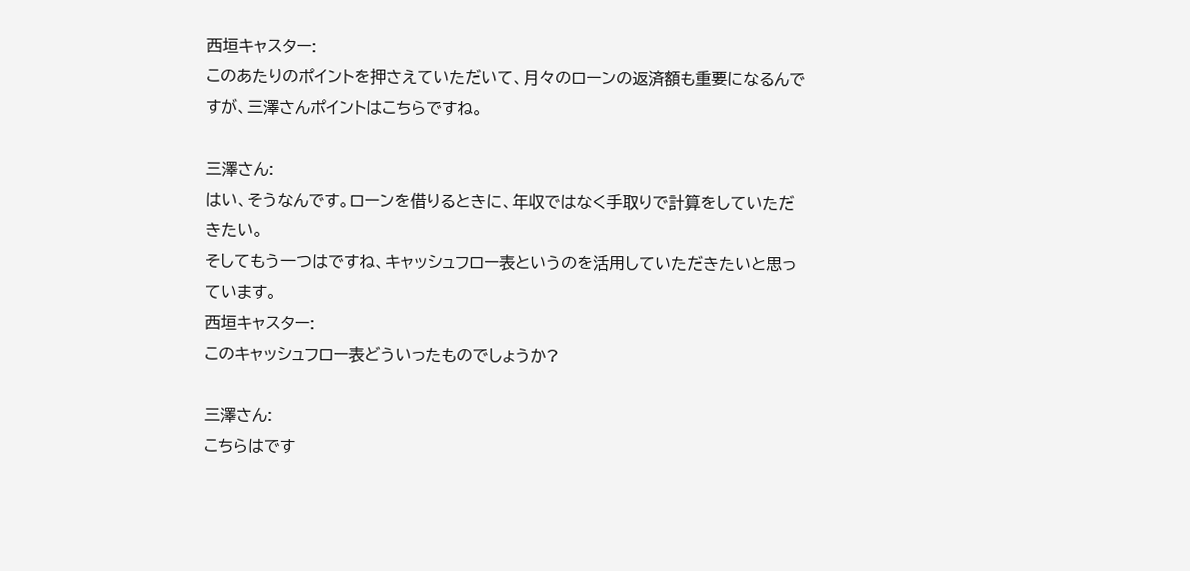西垣キャスター:
このあたりのポイントを押さえていただいて、月々のローンの返済額も重要になるんですが、三澤さんポイントはこちらですね。

三澤さん:
はい、そうなんです。ローンを借りるときに、年収ではなく手取りで計算をしていただきたい。
そしてもう一つはですね、キャッシュフロー表というのを活用していただきたいと思っています。
西垣キャスター:
このキャッシュフロー表どういったものでしょうか?

三澤さん:
こちらはです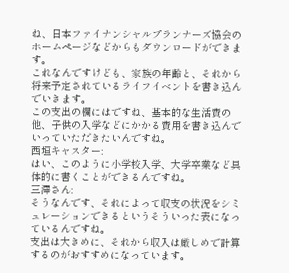ね、日本ファイナンシャルプランナーズ協会のホームページなどからもダウンロードができます。
これなんですけども、家族の年齢と、それから将来予定されているライフイベントを書き込んでいきます。
この支出の欄にはですね、基本的な生活費の他、子供の入学などにかかる費用を書き込んでいっていただきたいんですね。
西垣キャスター:
はい、このように小学校入学、大学卒業など具体的に書くことができるんですね。
三澤さん:
そうなんです、それによって収支の状況をシミュレーションできるというそういった表になっているんですね。
支出は大きめに、それから収入は厳しめで計算するのがおすすめになっています。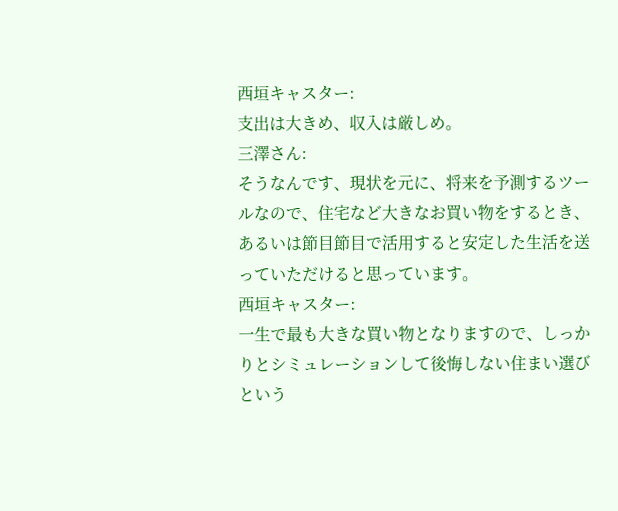西垣キャスター:
支出は大きめ、収入は厳しめ。
三澤さん:
そうなんです、現状を元に、将来を予測するツールなので、住宅など大きなお買い物をするとき、あるいは節目節目で活用すると安定した生活を送っていただけると思っています。
西垣キャスター:
一生で最も大きな買い物となりますので、しっかりとシミュレーションして後悔しない住まい選びという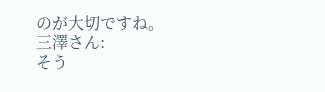のが大切ですね。
三澤さん:
そう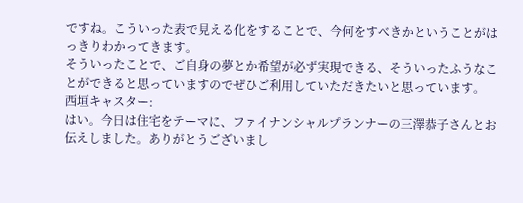ですね。こういった表で見える化をすることで、今何をすべきかということがはっきりわかってきます。
そういったことで、ご自身の夢とか希望が必ず実現できる、そういったふうなことができると思っていますのでぜひご利用していただきたいと思っています。
西垣キャスター:
はい。今日は住宅をテーマに、ファイナンシャルプランナーの三澤恭子さんとお伝えしました。ありがとうございまし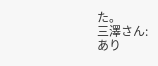た。
三澤さん:
あり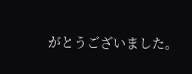がとうございました。